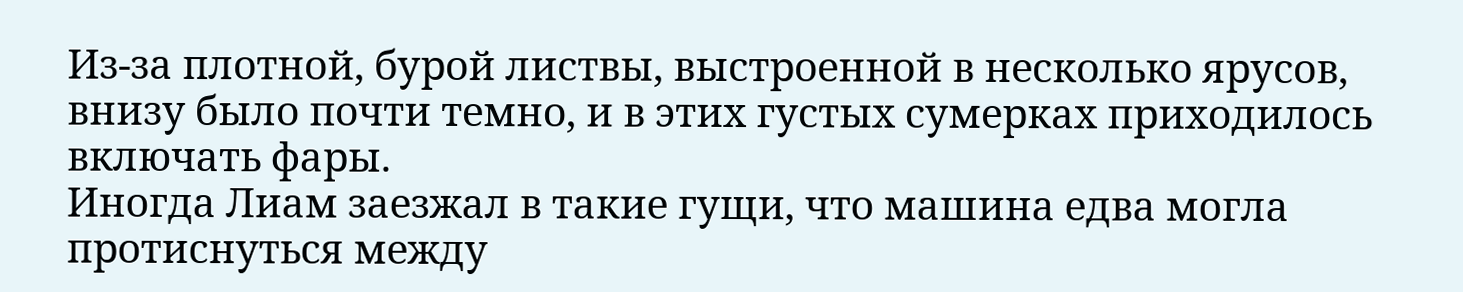Из-за плотной, бурой листвы, выстроенной в несколько ярусов, внизу было почти темно, и в этих густых сумерках приходилось включать фары.
Иногда Лиам заезжал в такие гущи, что машина едва могла протиснуться между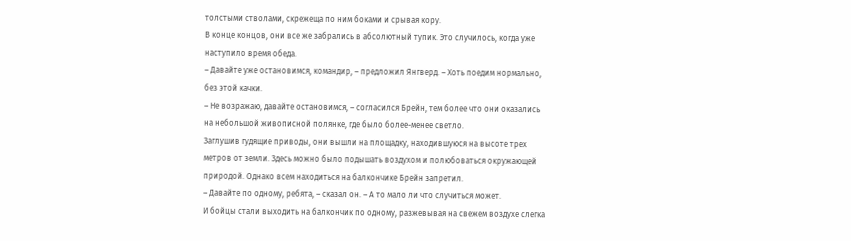толстыми стволами, скрежеща по ним боками и срывая кору.
В конце концов, они все же забрались в абсолютный тупик. Это случилось, когда уже наступило время обеда.
– Давайте уже остановимся, командир, – предложил Янгверд. – Хоть поедим нормально, без этой качки.
– Не возражаю, давайте остановимся, – согласился Брейн, тем более что они оказались на небольшой живописной полянке, где было более-менее светло.
Заглушив гудящие приводы, они вышли на площадку, находившуюся на высоте трех метров от земли. Здесь можно было подышать воздухом и полюбоваться окружающей природой. Однако всем находиться на балкончике Брейн запретил.
– Давайте по одному, ребята, – сказал он. – А то мало ли что случиться может.
И бойцы стали выходить на балкончик по одному, разжевывая на свежем воздухе слегка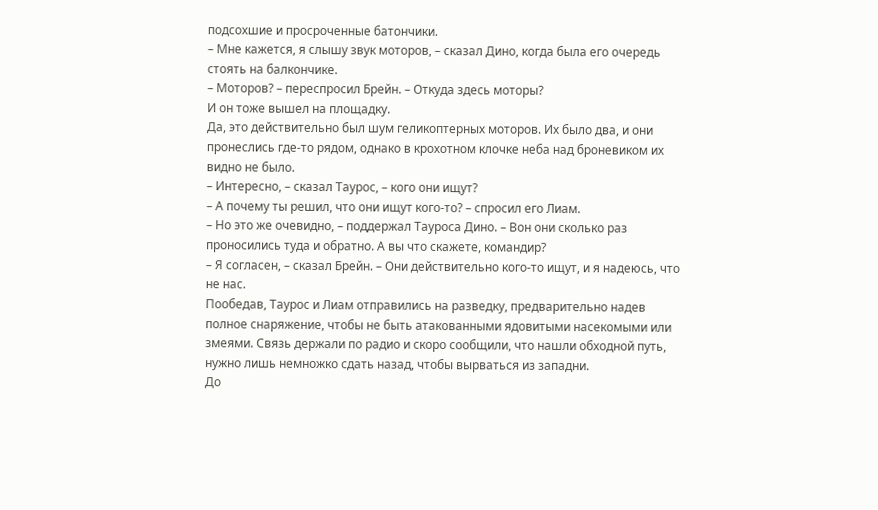подсохшие и просроченные батончики.
– Мне кажется, я слышу звук моторов, – сказал Дино, когда была его очередь стоять на балкончике.
– Моторов? – переспросил Брейн. – Откуда здесь моторы?
И он тоже вышел на площадку.
Да, это действительно был шум геликоптерных моторов. Их было два, и они пронеслись где-то рядом, однако в крохотном клочке неба над броневиком их видно не было.
– Интересно, – сказал Таурос, – кого они ищут?
– А почему ты решил, что они ищут кого-то? – спросил его Лиам.
– Но это же очевидно, – поддержал Тауроса Дино. – Вон они сколько раз проносились туда и обратно. А вы что скажете, командир?
– Я согласен, – сказал Брейн. – Они действительно кого-то ищут, и я надеюсь, что не нас.
Пообедав, Таурос и Лиам отправились на разведку, предварительно надев полное снаряжение, чтобы не быть атакованными ядовитыми насекомыми или змеями. Связь держали по радио и скоро сообщили, что нашли обходной путь, нужно лишь немножко сдать назад, чтобы вырваться из западни.
До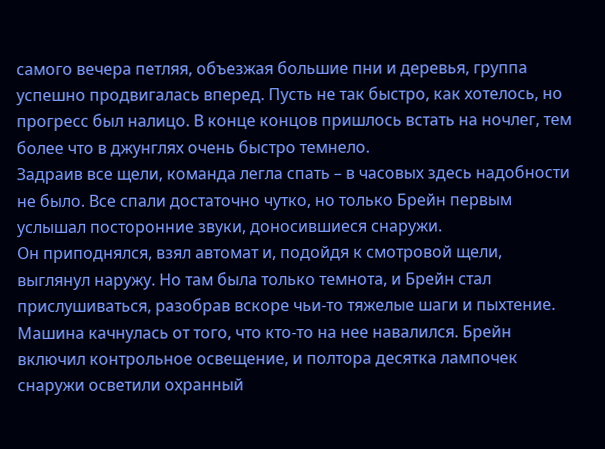самого вечера петляя, объезжая большие пни и деревья, группа успешно продвигалась вперед. Пусть не так быстро, как хотелось, но прогресс был налицо. В конце концов пришлось встать на ночлег, тем более что в джунглях очень быстро темнело.
Задраив все щели, команда легла спать – в часовых здесь надобности не было. Все спали достаточно чутко, но только Брейн первым услышал посторонние звуки, доносившиеся снаружи.
Он приподнялся, взял автомат и, подойдя к смотровой щели, выглянул наружу. Но там была только темнота, и Брейн стал прислушиваться, разобрав вскоре чьи-то тяжелые шаги и пыхтение.
Машина качнулась от того, что кто-то на нее навалился. Брейн включил контрольное освещение, и полтора десятка лампочек снаружи осветили охранный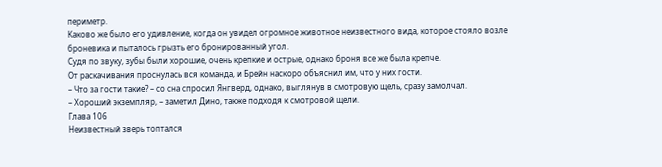периметр.
Каково же было его удивление, когда он увидел огромное животное неизвестного вида, которое стояло возле броневика и пыталось грызть его бронированный угол.
Судя по звуку, зубы были хорошие, очень крепкие и острые, однако броня все же была крепче.
От раскачивания проснулась вся команда, и Брейн наскоро объяснил им, что у них гости.
– Что за гости такие? – со сна спросил Янгверд, однако, выглянув в смотровую щель, сразу замолчал.
– Хороший экземпляр, – заметил Дино, также подходя к смотровой щели.
Глава 106
Неизвестный зверь топтался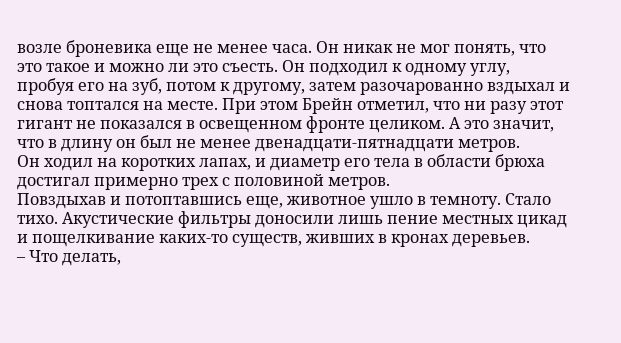возле броневика еще не менее часа. Он никак не мог понять, что это такое и можно ли это съесть. Он подходил к одному углу, пробуя его на зуб, потом к другому, затем разочарованно вздыхал и снова топтался на месте. При этом Брейн отметил, что ни разу этот гигант не показался в освещенном фронте целиком. А это значит, что в длину он был не менее двенадцати-пятнадцати метров.
Он ходил на коротких лапах, и диаметр его тела в области брюха достигал примерно трех с половиной метров.
Повздыхав и потоптавшись еще, животное ушло в темноту. Стало тихо. Акустические фильтры доносили лишь пение местных цикад и пощелкивание каких-то существ, живших в кронах деревьев.
– Что делать,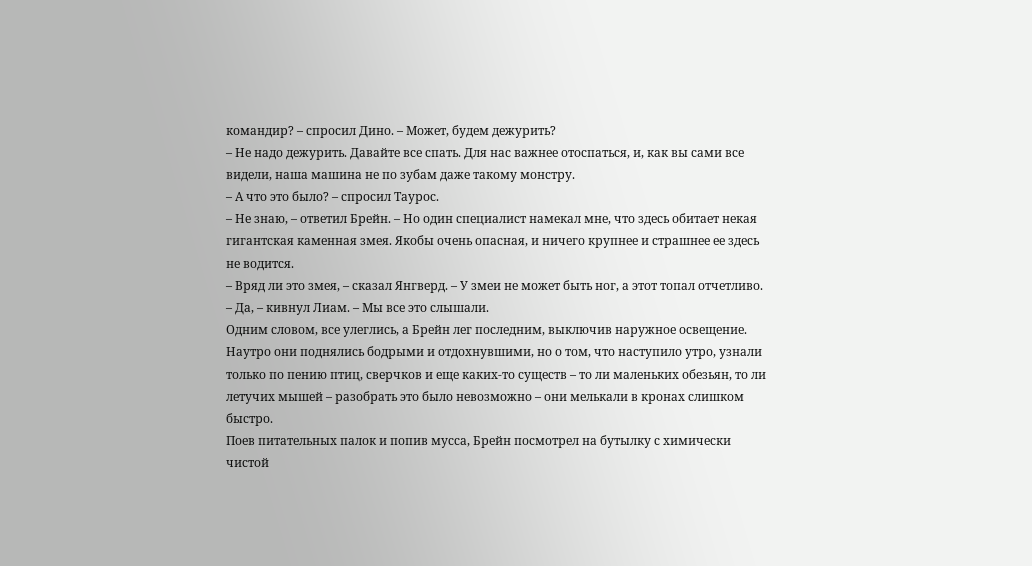командир? – спросил Дино. – Может, будем дежурить?
– Не надо дежурить. Давайте все спать. Для нас важнее отоспаться, и, как вы сами все видели, наша машина не по зубам даже такому монстру.
– А что это было? – спросил Таурос.
– Не знаю, – ответил Брейн. – Но один специалист намекал мне, что здесь обитает некая гигантская каменная змея. Якобы очень опасная, и ничего крупнее и страшнее ее здесь не водится.
– Вряд ли это змея, – сказал Янгверд. – У змеи не может быть ног, а этот топал отчетливо.
– Да, – кивнул Лиам. – Мы все это слышали.
Одним словом, все улеглись, а Брейн лег последним, выключив наружное освещение.
Наутро они поднялись бодрыми и отдохнувшими, но о том, что наступило утро, узнали только по пению птиц, сверчков и еще каких-то существ – то ли маленьких обезьян, то ли летучих мышей – разобрать это было невозможно – они мелькали в кронах слишком быстро.
Поев питательных палок и попив мусса, Брейн посмотрел на бутылку с химически чистой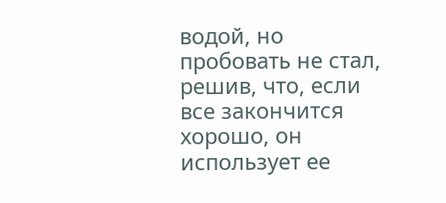водой, но пробовать не стал, решив, что, если все закончится хорошо, он использует ее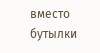вместо бутылки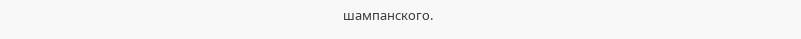шампанского.